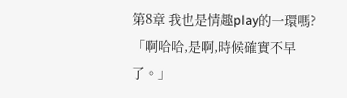第8章 我也是情趣play的一環嗎?
「啊哈哈,是啊,時候確實不早了。」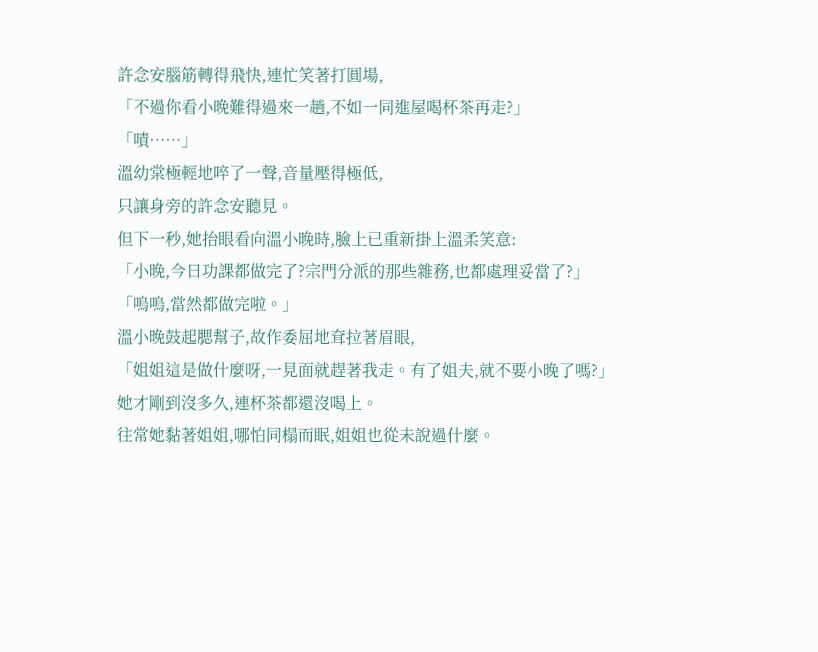許念安腦筋轉得飛快,連忙笑著打圓場,
「不過你看小晚難得過來一趟,不如一同進屋喝杯茶再走?」
「嘖……」
溫幼棠極輕地啐了一聲,音量壓得極低,
只讓身旁的許念安聽見。
但下一秒,她抬眼看向溫小晚時,臉上已重新掛上溫柔笑意:
「小晚,今日功課都做完了?宗門分派的那些雜務,也都處理妥當了?」
「嗚嗚,當然都做完啦。」
溫小晚鼓起腮幫子,故作委屈地耷拉著眉眼,
「姐姐這是做什麼呀,一見面就趕著我走。有了姐夫,就不要小晚了嗎?」
她才剛到沒多久,連杯茶都還沒喝上。
往常她黏著姐姐,哪怕同榻而眠,姐姐也從未說過什麼。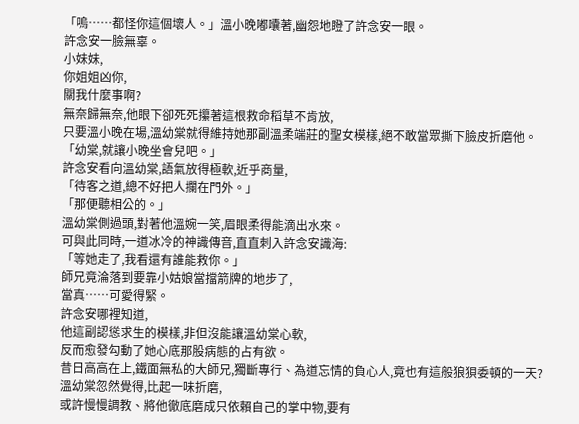「嗚……都怪你這個壞人。」溫小晚嘟囔著,幽怨地瞪了許念安一眼。
許念安一臉無辜。
小妹妹,
你姐姐凶你,
關我什麼事啊?
無奈歸無奈,他眼下卻死死攥著這根救命稻草不肯放,
只要溫小晚在場,溫幼棠就得維持她那副溫柔端莊的聖女模樣,絕不敢當眾撕下臉皮折磨他。
「幼棠,就讓小晚坐會兒吧。」
許念安看向溫幼棠,語氣放得極軟,近乎商量,
「待客之道,總不好把人攔在門外。」
「那便聽相公的。」
溫幼棠側過頭,對著他溫婉一笑,眉眼柔得能滴出水來。
可與此同時,一道冰冷的神識傳音,直直刺入許念安識海:
「等她走了,我看還有誰能救你。」
師兄竟淪落到要靠小姑娘當擋箭牌的地步了,
當真……可愛得緊。
許念安哪裡知道,
他這副認慫求生的模樣,非但沒能讓溫幼棠心軟,
反而愈發勾動了她心底那股病態的占有欲。
昔日高高在上,鐵面無私的大師兄,獨斷專行、為道忘情的負心人,竟也有這般狼狽委頓的一天?
溫幼棠忽然覺得,比起一味折磨,
或許慢慢調教、將他徹底磨成只依賴自己的掌中物,要有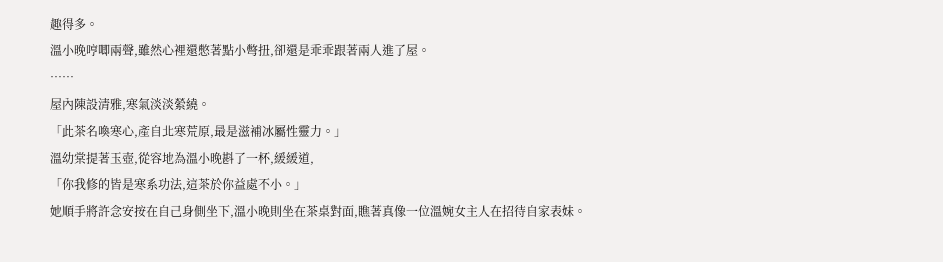趣得多。
溫小晚哼唧兩聲,雖然心裡還憋著點小彆扭,卻還是乖乖跟著兩人進了屋。
……
屋內陳設清雅,寒氣淡淡縈繞。
「此茶名喚寒心,產自北寒荒原,最是滋補冰屬性靈力。」
溫幼棠提著玉壺,從容地為溫小晚斟了一杯,緩緩道,
「你我修的皆是寒系功法,這茶於你益處不小。」
她順手將許念安按在自己身側坐下,溫小晚則坐在茶桌對面,瞧著真像一位溫婉女主人在招待自家表妹。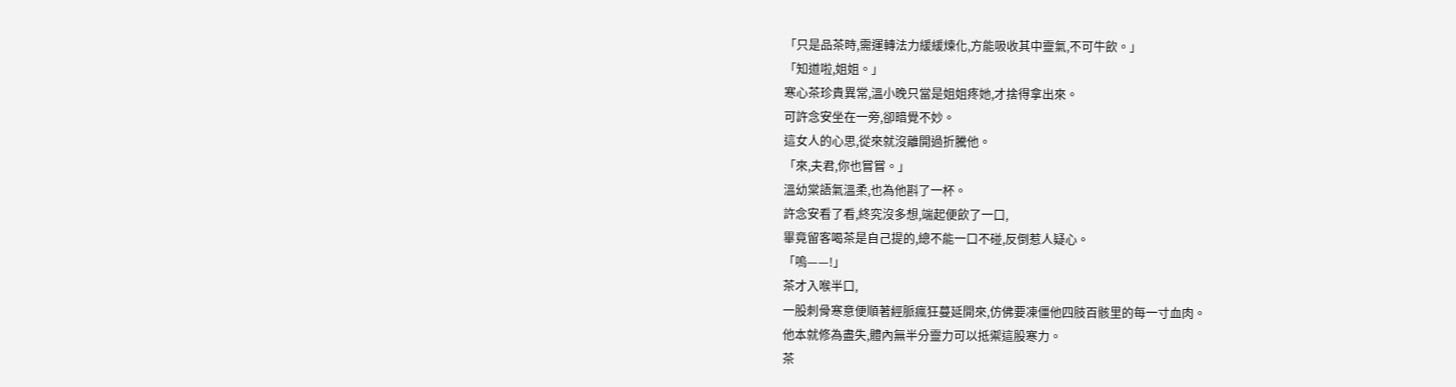「只是品茶時,需運轉法力緩緩煉化,方能吸收其中靈氣,不可牛飲。」
「知道啦,姐姐。」
寒心茶珍貴異常,溫小晚只當是姐姐疼她,才捨得拿出來。
可許念安坐在一旁,卻暗覺不妙。
這女人的心思,從來就沒離開過折騰他。
「來,夫君,你也嘗嘗。」
溫幼棠語氣溫柔,也為他斟了一杯。
許念安看了看,終究沒多想,端起便飲了一口,
畢竟留客喝茶是自己提的,總不能一口不碰,反倒惹人疑心。
「嗚——!」
茶才入喉半口,
一股刺骨寒意便順著經脈瘋狂蔓延開來,仿佛要凍僵他四肢百骸里的每一寸血肉。
他本就修為盡失,體內無半分靈力可以抵禦這股寒力。
茶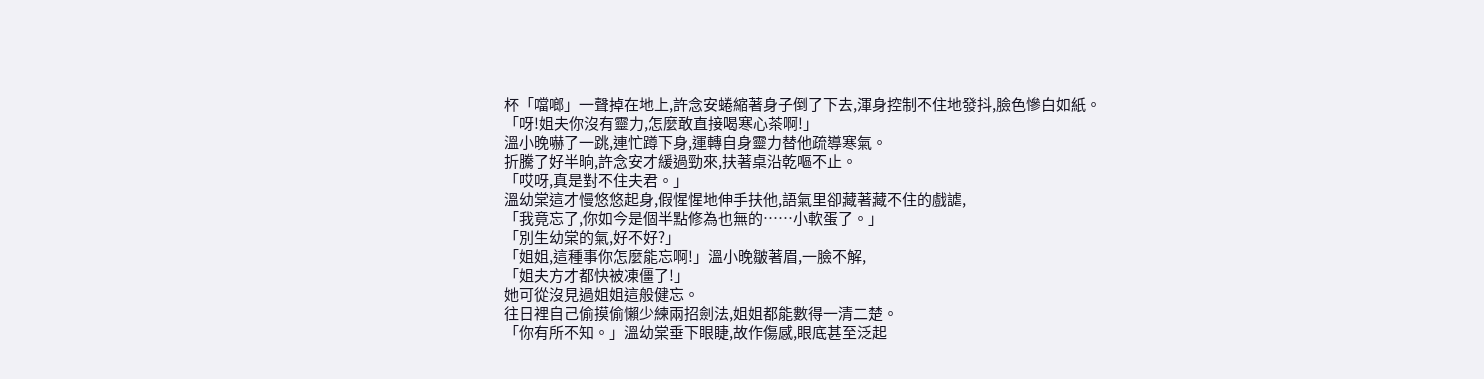杯「噹啷」一聲掉在地上,許念安蜷縮著身子倒了下去,渾身控制不住地發抖,臉色慘白如紙。
「呀!姐夫你沒有靈力,怎麼敢直接喝寒心茶啊!」
溫小晚嚇了一跳,連忙蹲下身,運轉自身靈力替他疏導寒氣。
折騰了好半晌,許念安才緩過勁來,扶著桌沿乾嘔不止。
「哎呀,真是對不住夫君。」
溫幼棠這才慢悠悠起身,假惺惺地伸手扶他,語氣里卻藏著藏不住的戲謔,
「我竟忘了,你如今是個半點修為也無的……小軟蛋了。」
「別生幼棠的氣,好不好?」
「姐姐,這種事你怎麼能忘啊!」溫小晚皺著眉,一臉不解,
「姐夫方才都快被凍僵了!」
她可從沒見過姐姐這般健忘。
往日裡自己偷摸偷懶少練兩招劍法,姐姐都能數得一清二楚。
「你有所不知。」溫幼棠垂下眼睫,故作傷感,眼底甚至泛起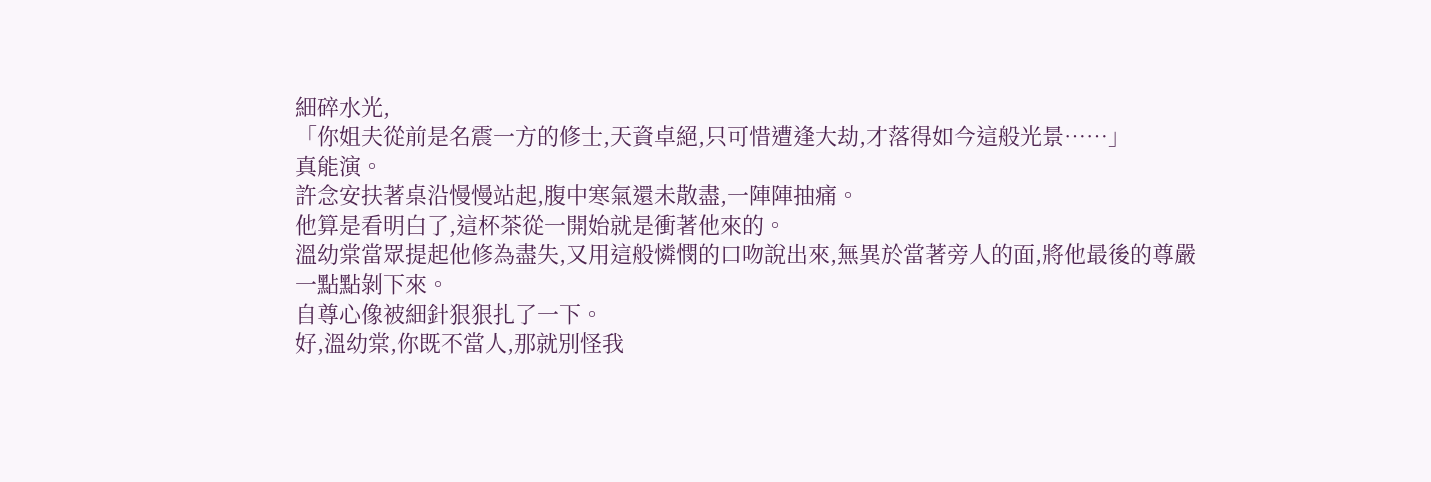細碎水光,
「你姐夫從前是名震一方的修士,天資卓絕,只可惜遭逢大劫,才落得如今這般光景……」
真能演。
許念安扶著桌沿慢慢站起,腹中寒氣還未散盡,一陣陣抽痛。
他算是看明白了,這杯茶從一開始就是衝著他來的。
溫幼棠當眾提起他修為盡失,又用這般憐憫的口吻說出來,無異於當著旁人的面,將他最後的尊嚴一點點剝下來。
自尊心像被細針狠狠扎了一下。
好,溫幼棠,你既不當人,那就別怪我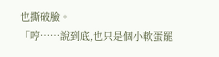也撕破臉。
「哼……說到底,也只是個小軟蛋罷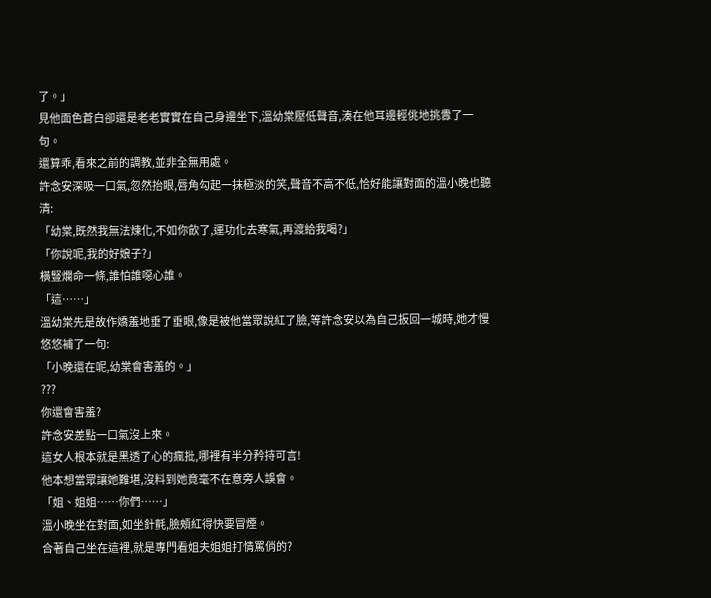了。」
見他面色蒼白卻還是老老實實在自己身邊坐下,溫幼棠壓低聲音,湊在他耳邊輕佻地挑釁了一句。
還算乖,看來之前的調教,並非全無用處。
許念安深吸一口氣,忽然抬眼,唇角勾起一抹極淡的笑,聲音不高不低,恰好能讓對面的溫小晚也聽清:
「幼棠,既然我無法煉化,不如你飲了,運功化去寒氣,再渡給我喝?」
「你說呢,我的好娘子?」
橫豎爛命一條,誰怕誰噁心誰。
「這……」
溫幼棠先是故作嬌羞地垂了垂眼,像是被他當眾說紅了臉,等許念安以為自己扳回一城時,她才慢悠悠補了一句:
「小晚還在呢,幼棠會害羞的。」
???
你還會害羞?
許念安差點一口氣沒上來。
這女人根本就是黑透了心的瘋批,哪裡有半分矜持可言!
他本想當眾讓她難堪,沒料到她竟毫不在意旁人誤會。
「姐、姐姐……你們……」
溫小晚坐在對面,如坐針氈,臉頰紅得快要冒煙。
合著自己坐在這裡,就是專門看姐夫姐姐打情罵俏的?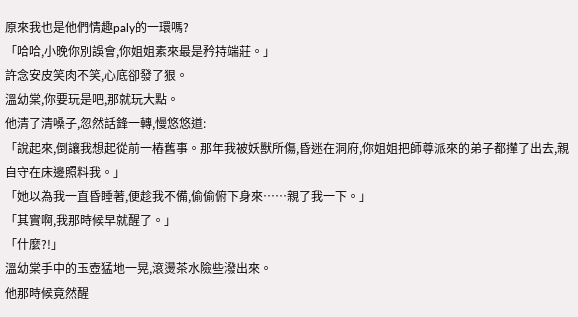原來我也是他們情趣paly的一環嗎?
「哈哈,小晚你別誤會,你姐姐素來最是矜持端莊。」
許念安皮笑肉不笑,心底卻發了狠。
溫幼棠,你要玩是吧,那就玩大點。
他清了清嗓子,忽然話鋒一轉,慢悠悠道:
「說起來,倒讓我想起從前一樁舊事。那年我被妖獸所傷,昏迷在洞府,你姐姐把師尊派來的弟子都攆了出去,親自守在床邊照料我。」
「她以為我一直昏睡著,便趁我不備,偷偷俯下身來……親了我一下。」
「其實啊,我那時候早就醒了。」
「什麼?!」
溫幼棠手中的玉壺猛地一晃,滾燙茶水險些潑出來。
他那時候竟然醒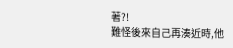著?!
難怪後來自己再湊近時,他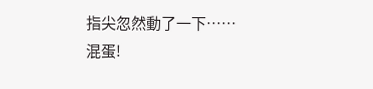指尖忽然動了一下……
混蛋!